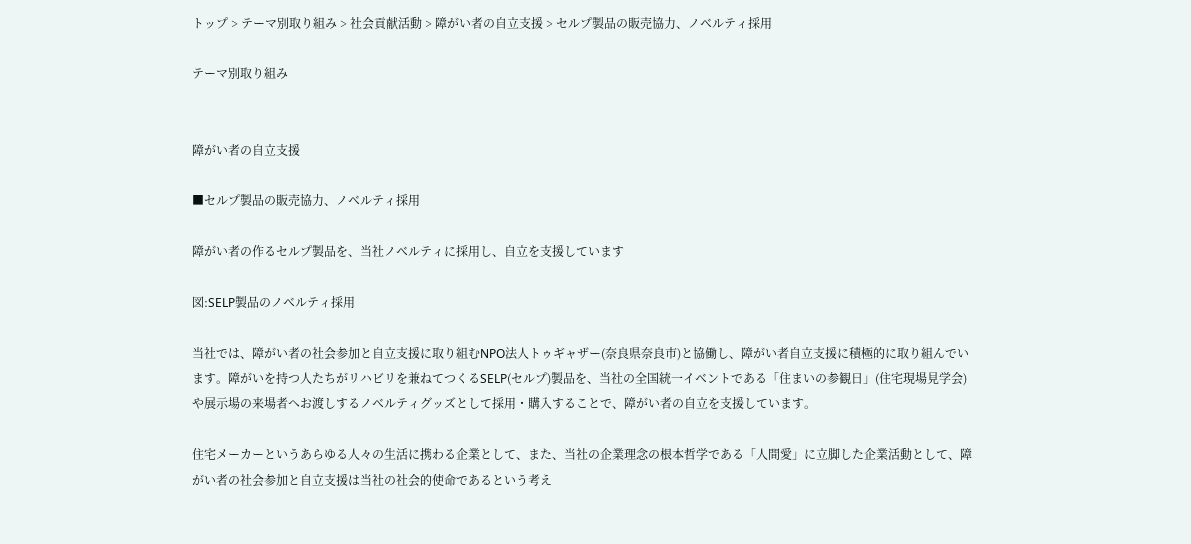トップ > テーマ別取り組み > 社会貢献活動 > 障がい者の自立支援 > セルプ製品の販売協力、ノベルティ採用

テーマ別取り組み


障がい者の自立支援

■セルプ製品の販売協力、ノベルティ採用

障がい者の作るセルプ製品を、当社ノベルティに採用し、自立を支援しています

図:SELP製品のノベルティ採用

当社では、障がい者の社会参加と自立支援に取り組むNPO法人トゥギャザー(奈良県奈良市)と協働し、障がい者自立支援に積極的に取り組んでいます。障がいを持つ人たちがリハビリを兼ねてつくるSELP(セルプ)製品を、当社の全国統一イベントである「住まいの参観日」(住宅現場見学会)や展示場の来場者へお渡しするノベルティグッズとして採用・購入することで、障がい者の自立を支援しています。

住宅メーカーというあらゆる人々の生活に携わる企業として、また、当社の企業理念の根本哲学である「人間愛」に立脚した企業活動として、障がい者の社会参加と自立支援は当社の社会的使命であるという考え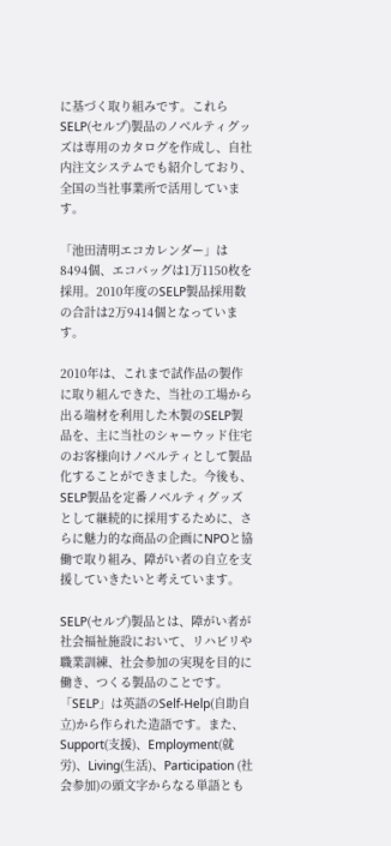に基づく取り組みです。これらSELP(セルプ)製品のノベルティグッズは専用のカタログを作成し、自社内注文システムでも紹介しており、全国の当社事業所で活用しています。

「池田清明エコカレンダー」は8494個、エコバッグは1万1150枚を採用。2010年度のSELP製品採用数の合計は2万9414個となっています。

2010年は、これまで試作品の製作に取り組んできた、当社の工場から出る端材を利用した木製のSELP製品を、主に当社のシャーウッド住宅のお客様向けノベルティとして製品化することができました。今後も、SELP製品を定番ノベルティグッズとして継続的に採用するために、さらに魅力的な商品の企画にNPOと協働で取り組み、障がい者の自立を支援していきたいと考えています。

SELP(セルプ)製品とは、障がい者が社会福祉施設において、リハビリや職業訓練、社会参加の実現を目的に働き、つくる製品のことです。「SELP」は英語のSelf-Help(自助自立)から作られた造語です。また、Support(支援)、Employment(就労)、Living(生活)、Participation (社会参加)の頭文字からなる単語とも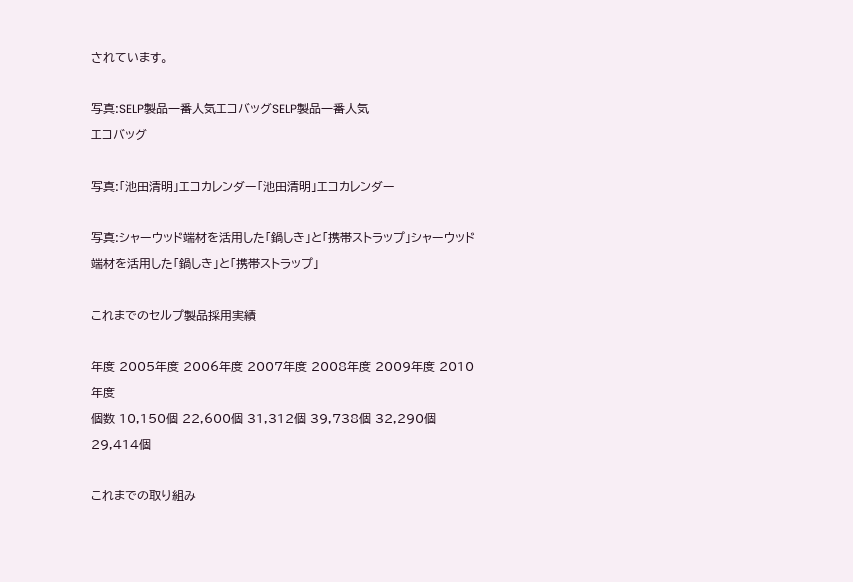されています。

写真:SELP製品一番人気エコバッグSELP製品一番人気
エコバッグ

写真:「池田清明」エコカレンダー「池田清明」エコカレンダー

写真:シャーウッド端材を活用した「鍋しき」と「携帯ストラップ」シャーウッド端材を活用した「鍋しき」と「携帯ストラップ」

これまでのセルプ製品採用実績

年度 2005年度 2006年度 2007年度 2008年度 2009年度 2010年度
個数 10,150個 22,600個 31,312個 39,738個 32,290個 29,414個

これまでの取り組み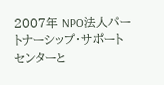2007年 NPO法人パートナーシップ・サポートセンターと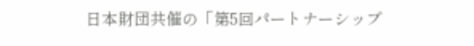日本財団共催の「第5回パートナーシップ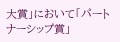大賞」において「パートナーシップ賞」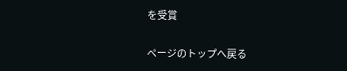を受賞

ページのトップへ戻る